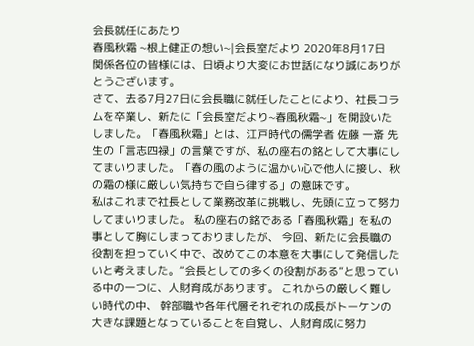会長就任にあたり
春風秋霜 ~根上健正の想い~|会長室だより 2020年8月17日
関係各位の皆様には、日頃より大変にお世話になり誠にありがとうございます。
さて、去る7月27日に会長職に就任したことにより、社長コラムを卒業し、新たに「会長室だより~春風秋霜~」を開設いたしました。「春風秋霜」とは、江戸時代の儒学者 佐藤 一斎 先生の「言志四禄」の言葉ですが、私の座右の銘として大事にしてまいりました。「春の風のように温かい心で他人に接し、秋の霜の様に厳しい気持ちで自ら律する」の意味です。
私はこれまで社長として業務改革に挑戦し、先頭に立って努力してまいりました。 私の座右の銘である「春風秋霜」を私の事として胸にしまっておりましたが、 今回、新たに会長職の役割を担っていく中で、改めてこの本意を大事にして発信したいと考えました。“会長としての多くの役割がある”と思っている中の一つに、人財育成があります。 これからの厳しく難しい時代の中、 幹部職や各年代層それぞれの成長がトーケンの大きな課題となっていることを自覚し、人財育成に努力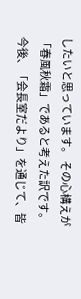したいと思っています。 その心構えが「春風秋霜」であると考えた訳です。
今後、「会長室だより」を通じて、皆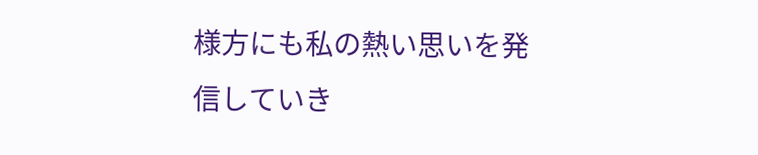様方にも私の熱い思いを発信していき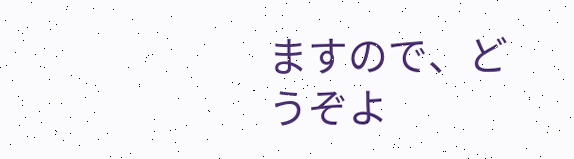ますので、どうぞよ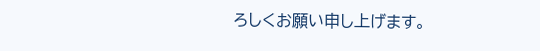ろしくお願い申し上げます。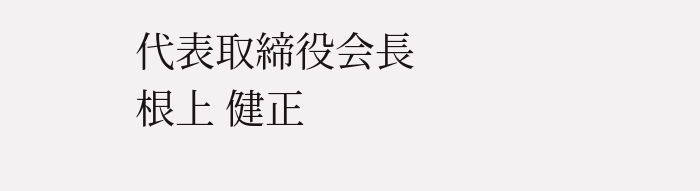代表取締役会長 根上 健正